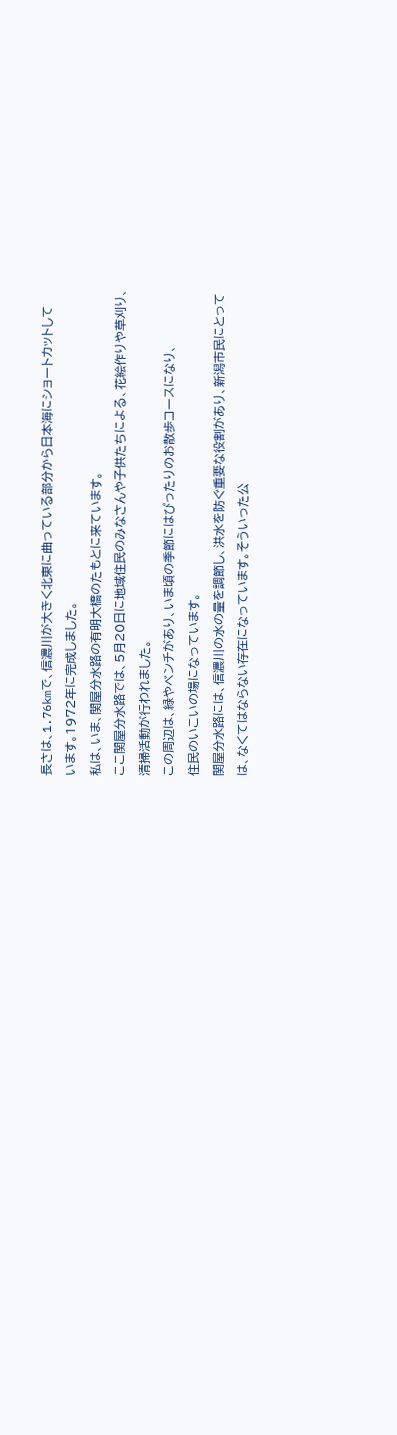長さは、1.76kmで、信濃川が大きく北東に曲っている部分から日本海にショートカットして
います。1972年に完成しました。
私は、いま、関屋分水路の有明大橋のたもとに来ています。
ここ関屋分水路では、5月20日に地域住民のみなさんや子供たちによる、花絵作りや草刈り、
清掃活動が行われました。
この周辺は、緑やベンチがあり、いま頃の季節にはぴったりのお散歩コースになり、
住民のいこいの場になっています。
関屋分水路には、信濃川の水の量を調節し、洪水を防ぐ重要な役割があり、新潟市民にとって
は、なくてはならない存在になっています。そういった公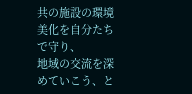共の施設の環境美化を自分たちで守り、
地域の交流を深めていこう、と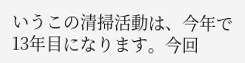いうこの清掃活動は、今年で13年目になります。今回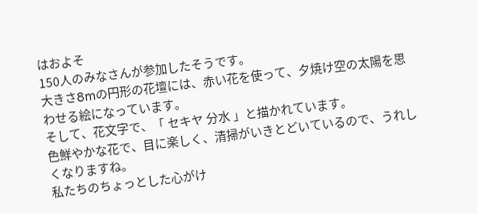はおよそ
150人のみなさんが参加したそうです。
大きさ8mの円形の花壇には、赤い花を使って、夕焼け空の太陽を思わせる絵になっています。
そして、花文字で、「 セキヤ 分水 」と描かれています。
色鮮やかな花で、目に楽しく、清掃がいきとどいているので、うれしくなりますね。
私たちのちょっとした心がけ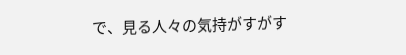で、見る人々の気持がすがす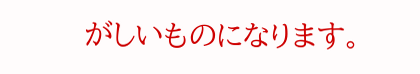がしいものになります。